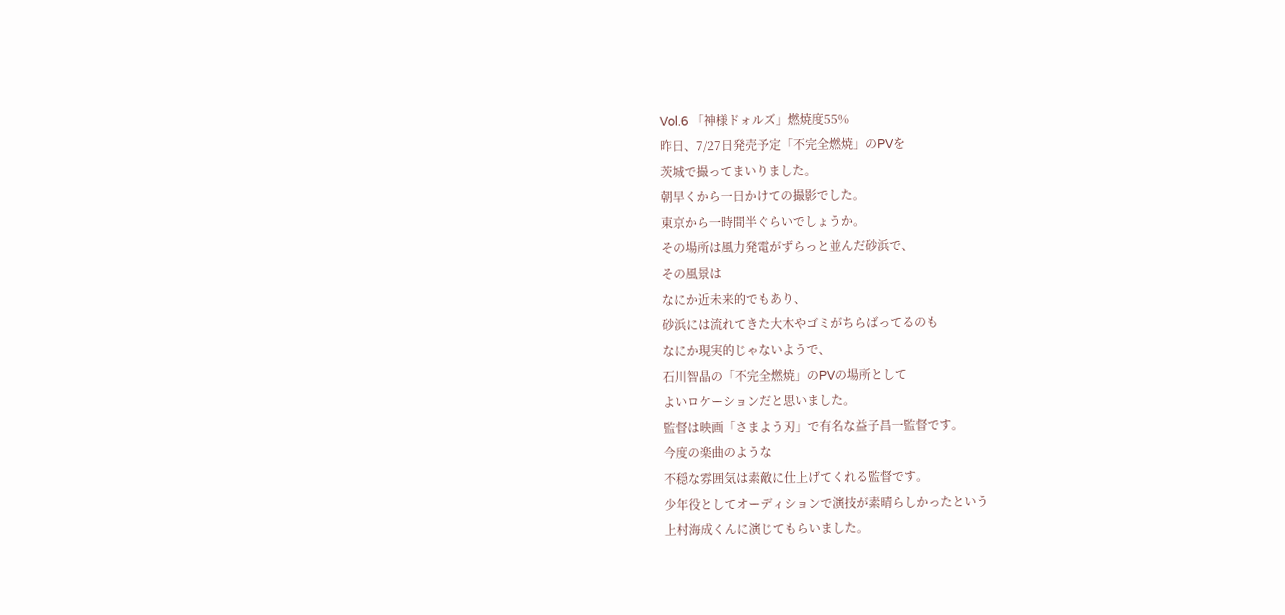Vol.6 「神様ドォルズ」燃焼度55%
昨日、7/27日発売予定「不完全燃焼」のPVを
茨城で撮ってまいりました。
朝早くから一日かけての撮影でした。
東京から一時間半ぐらいでしょうか。
その場所は風力発電がずらっと並んだ砂浜で、
その風景は
なにか近未来的でもあり、
砂浜には流れてきた大木やゴミがちらばってるのも
なにか現実的じゃないようで、
石川智晶の「不完全燃焼」のPVの場所として
よいロケーションだと思いました。
監督は映画「さまよう刃」で有名な益子昌一監督です。
今度の楽曲のような
不穏な雰囲気は素敵に仕上げてくれる監督です。
少年役としてオーディションで演技が素晴らしかったという
上村海成くんに演じてもらいました。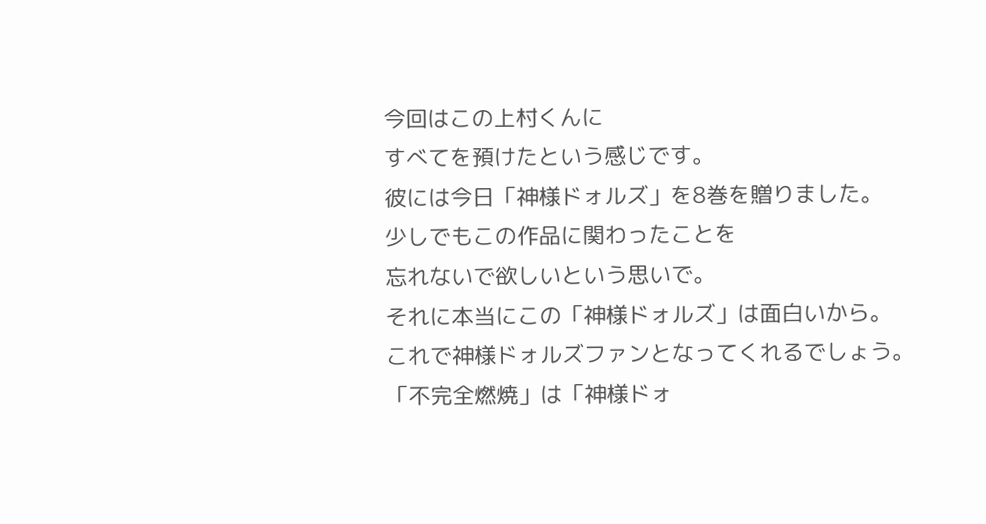今回はこの上村くんに
すべてを預けたという感じです。
彼には今日「神様ドォルズ」を8巻を贈りました。
少しでもこの作品に関わったことを
忘れないで欲しいという思いで。
それに本当にこの「神様ドォルズ」は面白いから。
これで神様ドォルズファンとなってくれるでしょう。
「不完全燃焼」は「神様ドォ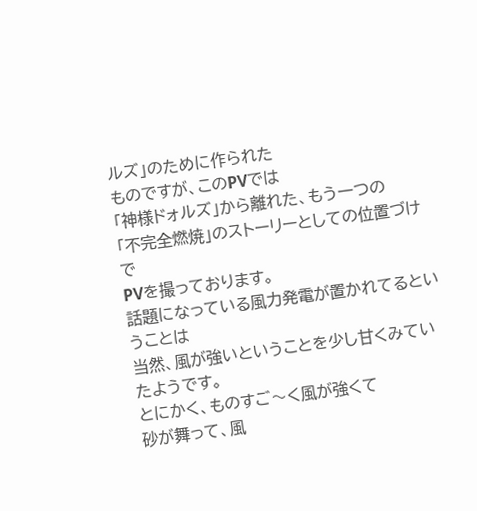ルズ」のために作られた
ものですが、このPVでは
「神様ドォルズ」から離れた、もう一つの
「不完全燃焼」のストーリーとしての位置づけで
PVを撮っております。
話題になっている風力発電が置かれてるということは
当然、風が強いということを少し甘くみていたようです。
とにかく、ものすご〜く風が強くて
砂が舞って、風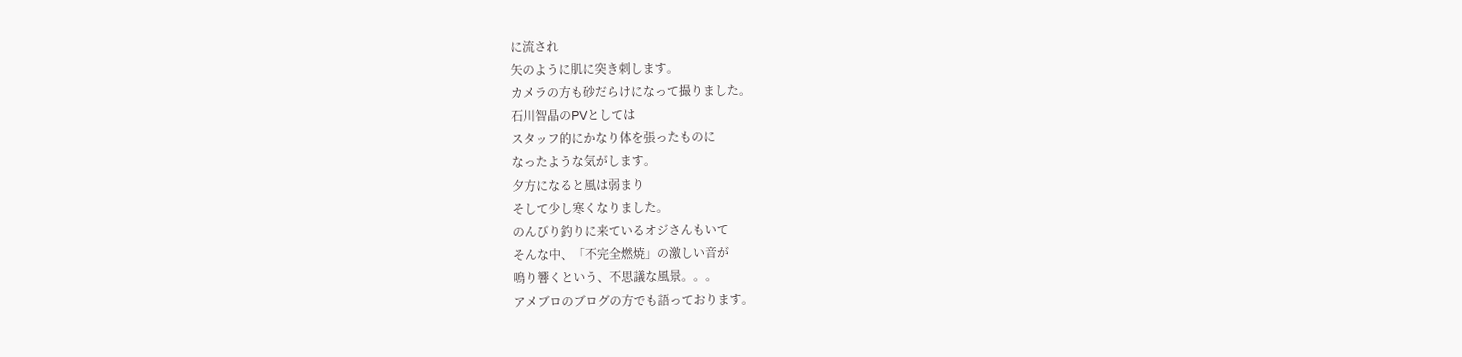に流され
矢のように肌に突き刺します。
カメラの方も砂だらけになって撮りました。
石川智晶のPVとしては
スタッフ的にかなり体を張ったものに
なったような気がします。
夕方になると風は弱まり
そして少し寒くなりました。
のんびり釣りに来ているオジさんもいて
そんな中、「不完全燃焼」の激しい音が
鳴り響くという、不思議な風景。。。
アメブロのブログの方でも語っております。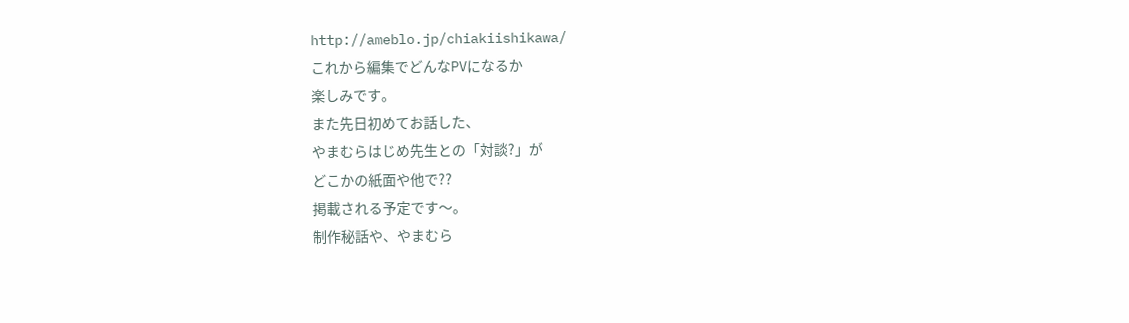http://ameblo.jp/chiakiishikawa/
これから編集でどんなPVになるか
楽しみです。
また先日初めてお話した、
やまむらはじめ先生との「対談?」が
どこかの紙面や他で??
掲載される予定です〜。
制作秘話や、やまむら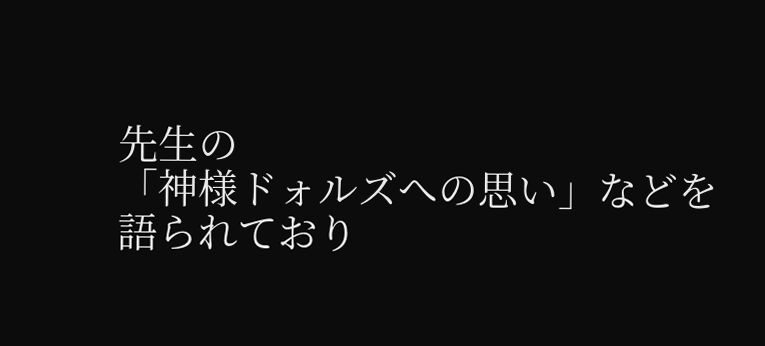先生の
「神様ドォルズへの思い」などを
語られており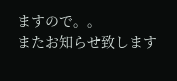ますので。。
またお知らせ致します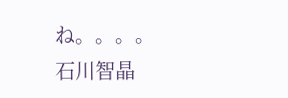ね。。。。
石川智晶